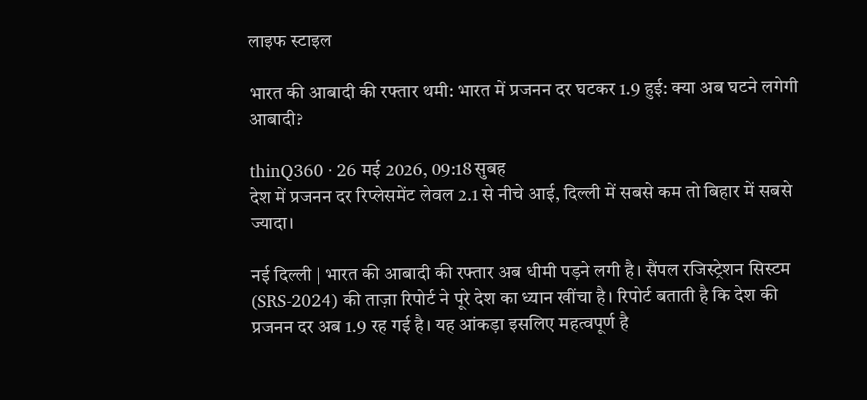लाइफ स्टाइल

भारत की आबादी की रफ्तार थमी: भारत में प्रजनन दर घटकर 1.9 हुई: क्या अब घटने लगेगी आबादी?

thinQ360 · 26 मई 2026, 09:18 सुबह
देश में प्रजनन दर रिप्लेसमेंट लेवल 2.1 से नीचे आई, दिल्ली में सबसे कम तो बिहार में सबसे ज्यादा।

नई दिल्ली | भारत की आबादी की रफ्तार अब धीमी पड़ने लगी है। सैंपल रजिस्ट्रेशन सिस्टम (SRS-2024) की ताज़ा रिपोर्ट ने पूरे देश का ध्यान खींचा है। रिपोर्ट बताती है कि देश की प्रजनन दर अब 1.9 रह गई है। यह आंकड़ा इसलिए महत्वपूर्ण है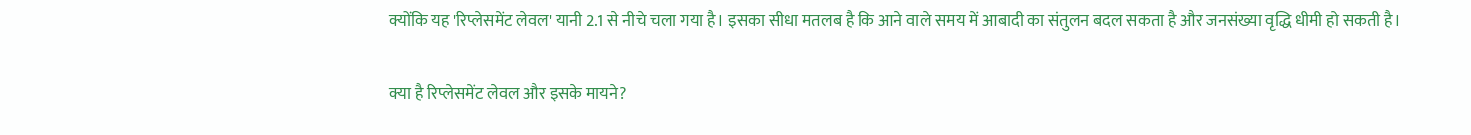क्योंकि यह 'रिप्लेसमेंट लेवल' यानी 2.1 से नीचे चला गया है। इसका सीधा मतलब है कि आने वाले समय में आबादी का संतुलन बदल सकता है और जनसंख्या वृद्धि धीमी हो सकती है।

क्या है रिप्लेसमेंट लेवल और इसके मायने?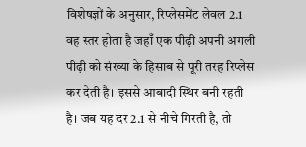विशेषज्ञों के अनुसार, रिप्लेसमेंट लेवल 2.1 वह स्तर होता है जहाँ एक पीढ़ी अपनी अगली पीढ़ी को संख्या के हिसाब से पूरी तरह रिप्लेस कर देती है। इससे आबादी स्थिर बनी रहती है। जब यह दर 2.1 से नीचे गिरती है, तो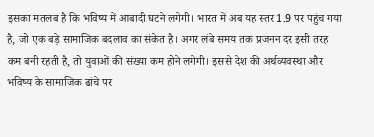इसका मतलब है कि भविष्य में आबादी घटने लगेगी। भारत में अब यह स्तर 1.9 पर पहुंच गया है, जो एक बड़े सामाजिक बदलाव का संकेत है। अगर लंबे समय तक प्रजनन दर इसी तरह कम बनी रहती है, तो युवाओं की संख्या कम होने लगेगी। इससे देश की अर्थव्यवस्था और भविष्य के सामाजिक ढांचे पर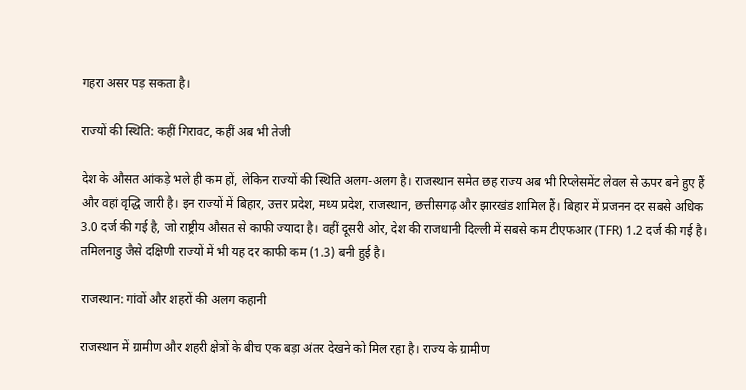गहरा असर पड़ सकता है।

राज्यों की स्थिति: कहीं गिरावट, कहीं अब भी तेजी

देश के औसत आंकड़े भले ही कम हों, लेकिन राज्यों की स्थिति अलग-अलग है। राजस्थान समेत छह राज्य अब भी रिप्लेसमेंट लेवल से ऊपर बने हुए हैं और वहां वृद्धि जारी है। इन राज्यों में बिहार, उत्तर प्रदेश, मध्य प्रदेश, राजस्थान, छत्तीसगढ़ और झारखंड शामिल हैं। बिहार में प्रजनन दर सबसे अधिक 3.0 दर्ज की गई है, जो राष्ट्रीय औसत से काफी ज्यादा है। वहीं दूसरी ओर, देश की राजधानी दिल्ली में सबसे कम टीएफआर (TFR) 1.2 दर्ज की गई है। तमिलनाडु जैसे दक्षिणी राज्यों में भी यह दर काफी कम (1.3) बनी हुई है।

राजस्थान: गांवों और शहरों की अलग कहानी

राजस्थान में ग्रामीण और शहरी क्षेत्रों के बीच एक बड़ा अंतर देखने को मिल रहा है। राज्य के ग्रामीण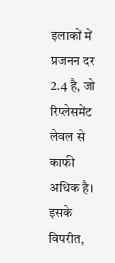इलाकों में प्रजनन दर 2.4 है, जो रिप्लेसमेंट लेवल से काफी अधिक है। इसके विपरीत,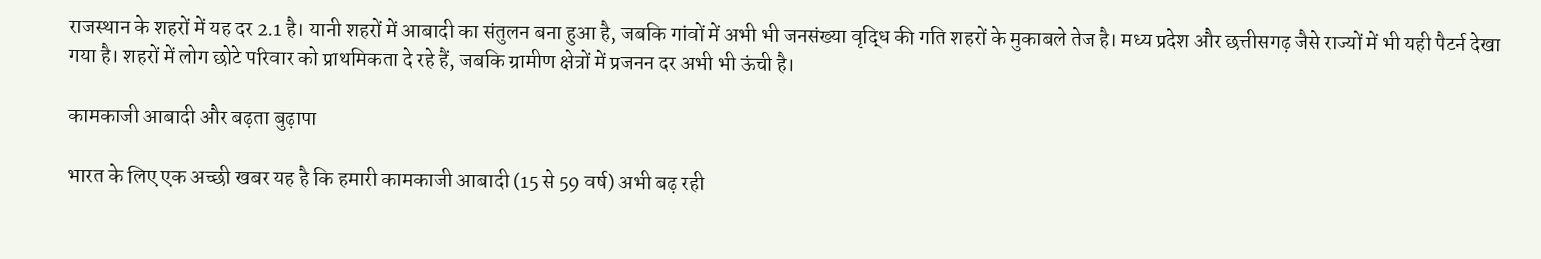राजस्थान के शहरों में यह दर 2.1 है। यानी शहरों में आबादी का संतुलन बना हुआ है, जबकि गांवों में अभी भी जनसंख्या वृद्धि की गति शहरों के मुकाबले तेज है। मध्य प्रदेश और छत्तीसगढ़ जैसे राज्यों में भी यही पैटर्न देखा गया है। शहरों में लोग छोटे परिवार को प्राथमिकता दे रहे हैं, जबकि ग्रामीण क्षेत्रों में प्रजनन दर अभी भी ऊंची है।

कामकाजी आबादी और बढ़ता बुढ़ापा

भारत के लिए एक अच्छी खबर यह है कि हमारी कामकाजी आबादी (15 से 59 वर्ष) अभी बढ़ रही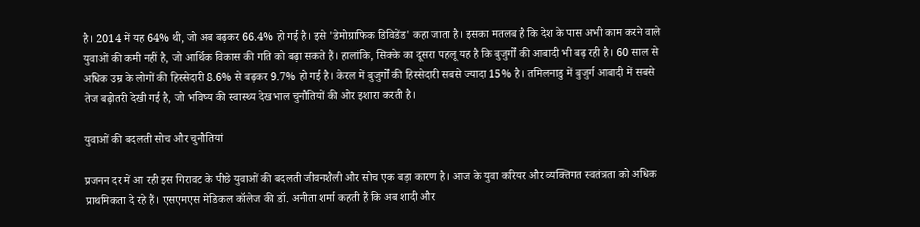है। 2014 में यह 64% थी, जो अब बढ़कर 66.4% हो गई है। इसे 'डेमोग्राफिक डिविडेंड' कहा जाता है। इसका मतलब है कि देश के पास अभी काम करने वाले युवाओं की कमी नहीं है, जो आर्थिक विकास की गति को बढ़ा सकते हैं। हालांकि, सिक्के का दूसरा पहलू यह है कि बुजुर्गों की आबादी भी बढ़ रही है। 60 साल से अधिक उम्र के लोगों की हिस्सेदारी 8.6% से बढ़कर 9.7% हो गई है। केरल में बुजुर्गों की हिस्सेदारी सबसे ज्यादा 15% है। तमिलनाडु में बुजुर्ग आबादी में सबसे तेज बढ़ोतरी देखी गई है, जो भविष्य की स्वास्थ्य देखभाल चुनौतियों की ओर इशारा करती है।

युवाओं की बदलती सोच और चुनौतियां

प्रजनन दर में आ रही इस गिरावट के पीछे युवाओं की बदलती जीवनशैली और सोच एक बड़ा कारण है। आज के युवा करियर और व्यक्तिगत स्वतंत्रता को अधिक प्राथमिकता दे रहे हैं। एसएमएस मेडिकल कॉलेज की डॉ. अनीता शर्मा कहती हैं कि अब शादी और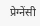प्रेग्नेंसी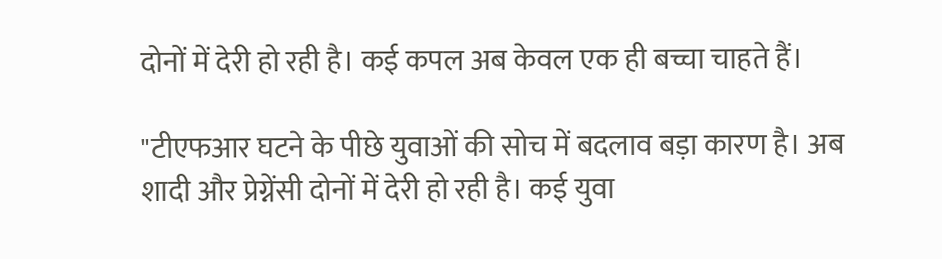दोनों में देरी हो रही है। कई कपल अब केवल एक ही बच्चा चाहते हैं।

"टीएफआर घटने के पीछे युवाओं की सोच में बदलाव बड़ा कारण है। अब शादी और प्रेग्नेंसी दोनों में देरी हो रही है। कई युवा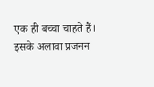एक ही बच्चा चाहते हैं। इसके अलावा प्रजनन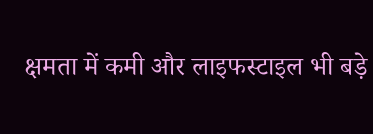क्षमता में कमी और लाइफस्टाइल भी बड़े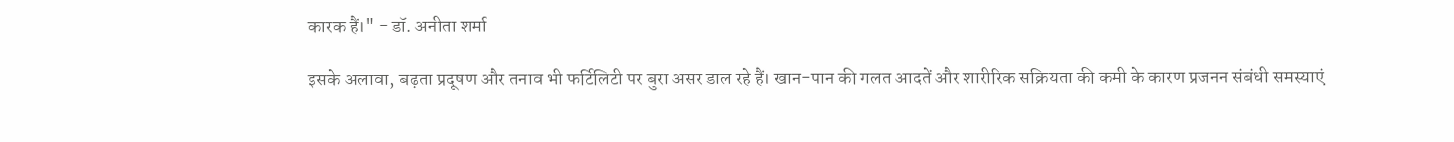कारक हैं।" - डॉ. अनीता शर्मा

इसके अलावा, बढ़ता प्रदूषण और तनाव भी फर्टिलिटी पर बुरा असर डाल रहे हैं। खान-पान की गलत आदतें और शारीरिक सक्रियता की कमी के कारण प्रजनन संबंधी समस्याएं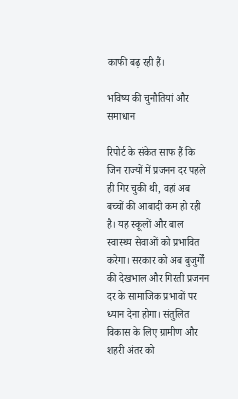काफी बढ़ रही हैं।

भविष्य की चुनौतियां और समाधान

रिपोर्ट के संकेत साफ हैं कि जिन राज्यों में प्रजनन दर पहले ही गिर चुकी थी, वहां अब बच्चों की आबादी कम हो रही है। यह स्कूलों और बाल स्वास्थ्य सेवाओं को प्रभावित करेगा। सरकार को अब बुजुर्गों की देखभाल और गिरती प्रजनन दर के सामाजिक प्रभावों पर ध्यान देना होगा। संतुलित विकास के लिए ग्रामीण और शहरी अंतर को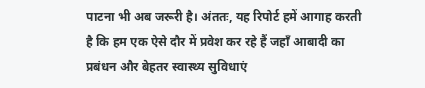पाटना भी अब जरूरी है। अंततः, यह रिपोर्ट हमें आगाह करती है कि हम एक ऐसे दौर में प्रवेश कर रहे हैं जहाँ आबादी का प्रबंधन और बेहतर स्वास्थ्य सुविधाएं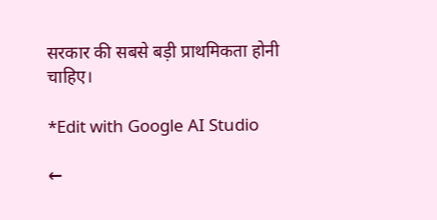सरकार की सबसे बड़ी प्राथमिकता होनी चाहिए।

*Edit with Google AI Studio

←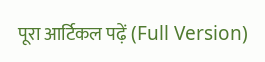पूरा आर्टिकल पढ़ें (Full Version)